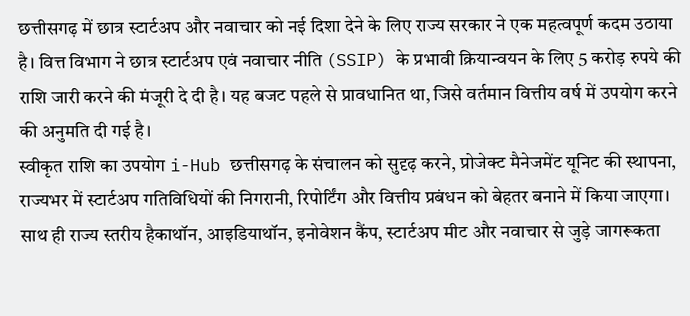छत्तीसगढ़ में छात्र स्टार्टअप और नवाचार को नई दिशा देने के लिए राज्य सरकार ने एक महत्वपूर्ण कदम उठाया है। वित्त विभाग ने छात्र स्टार्टअप एवं नवाचार नीति (SSIP) के प्रभावी क्रियान्वयन के लिए 5 करोड़ रुपये की राशि जारी करने की मंजूरी दे दी है। यह बजट पहले से प्रावधानित था, जिसे वर्तमान वित्तीय वर्ष में उपयोग करने की अनुमति दी गई है।
स्वीकृत राशि का उपयोग i-Hub छत्तीसगढ़ के संचालन को सुदृढ़ करने, प्रोजेक्ट मैनेजमेंट यूनिट की स्थापना, राज्यभर में स्टार्टअप गतिविधियों की निगरानी, रिपोर्टिंग और वित्तीय प्रबंधन को बेहतर बनाने में किया जाएगा। साथ ही राज्य स्तरीय हैकाथॉन, आइडियाथॉन, इनोवेशन कैंप, स्टार्टअप मीट और नवाचार से जुड़े जागरूकता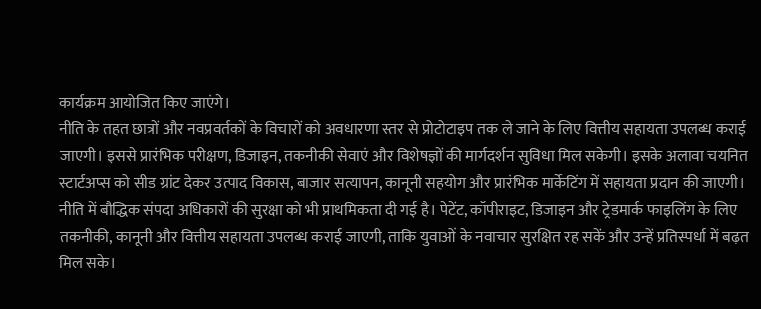कार्यक्रम आयोजित किए जाएंगे।
नीति के तहत छात्रों और नवप्रवर्तकों के विचारों को अवधारणा स्तर से प्रोटोटाइप तक ले जाने के लिए वित्तीय सहायता उपलब्ध कराई जाएगी। इससे प्रारंभिक परीक्षण, डिजाइन, तकनीकी सेवाएं और विशेषज्ञों की मार्गदर्शन सुविधा मिल सकेगी। इसके अलावा चयनित स्टार्टअप्स को सीड ग्रांट देकर उत्पाद विकास, बाजार सत्यापन, कानूनी सहयोग और प्रारंभिक मार्केटिंग में सहायता प्रदान की जाएगी।
नीति में बौद्धिक संपदा अधिकारों की सुरक्षा को भी प्राथमिकता दी गई है। पेटेंट, कॉपीराइट, डिजाइन और ट्रेडमार्क फाइलिंग के लिए तकनीकी, कानूनी और वित्तीय सहायता उपलब्ध कराई जाएगी, ताकि युवाओं के नवाचार सुरक्षित रह सकें और उन्हें प्रतिस्पर्धा में बढ़त मिल सके।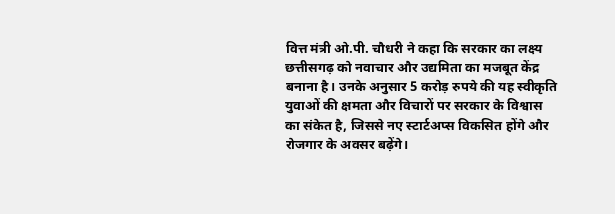वित्त मंत्री ओ.पी. चौधरी ने कहा कि सरकार का लक्ष्य छत्तीसगढ़ को नवाचार और उद्यमिता का मजबूत केंद्र बनाना है। उनके अनुसार 5 करोड़ रुपये की यह स्वीकृति युवाओं की क्षमता और विचारों पर सरकार के विश्वास का संकेत है, जिससे नए स्टार्टअप्स विकसित होंगे और रोजगार के अवसर बढ़ेंगे।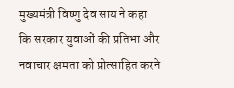मुख्यमंत्री विष्णु देव साय ने कहा कि सरकार युवाओं की प्रतिभा और नवाचार क्षमता को प्रोत्साहित करने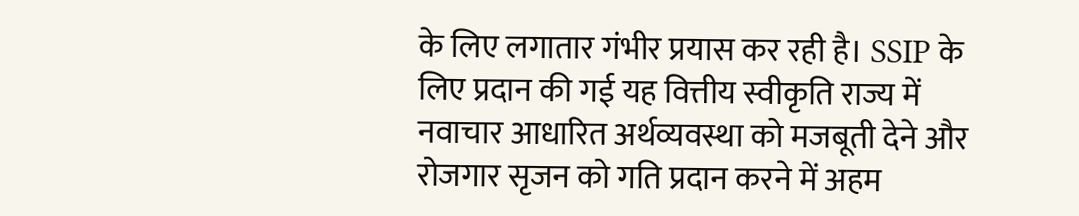के लिए लगातार गंभीर प्रयास कर रही है। SSIP के लिए प्रदान की गई यह वित्तीय स्वीकृति राज्य में नवाचार आधारित अर्थव्यवस्था को मजबूती देने और रोजगार सृजन को गति प्रदान करने में अहम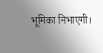भूमिका निभाएगी।